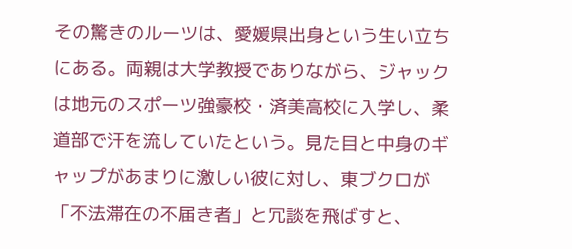その驚きのルーツは、愛媛県出身という生い立ちにある。両親は大学教授でありながら、ジャックは地元のスポーツ強豪校・済美高校に入学し、柔道部で汗を流していたという。見た目と中身のギャップがあまりに激しい彼に対し、東ブクロが「不法滞在の不届き者」と冗談を飛ばすと、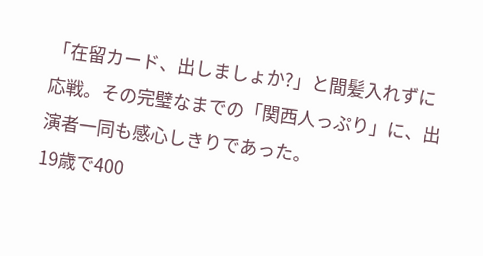「在留カード、出しましょか?」と間髪入れずに応戦。その完璧なまでの「関西人っぷり」に、出演者一同も感心しきりであった。
19歳で400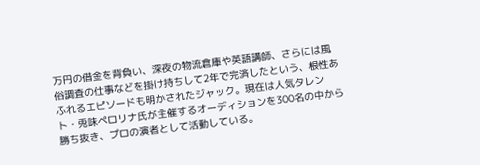万円の借金を背負い、深夜の物流倉庫や英語講師、さらには風俗調査の仕事などを掛け持ちして2年で完済したという、根性あふれるエピソードも明かされたジャック。現在は人気タレント・兎味ペロリナ氏が主催するオーディションを300名の中から勝ち抜き、プロの演者として活動している。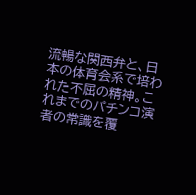流暢な関西弁と、日本の体育会系で培われた不屈の精神。これまでのパチンコ演者の常識を覆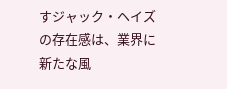すジャック・ヘイズの存在感は、業界に新たな風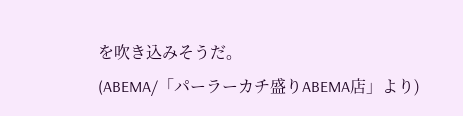を吹き込みそうだ。
(ABEMA/「パーラーカチ盛りABEMA店」より)